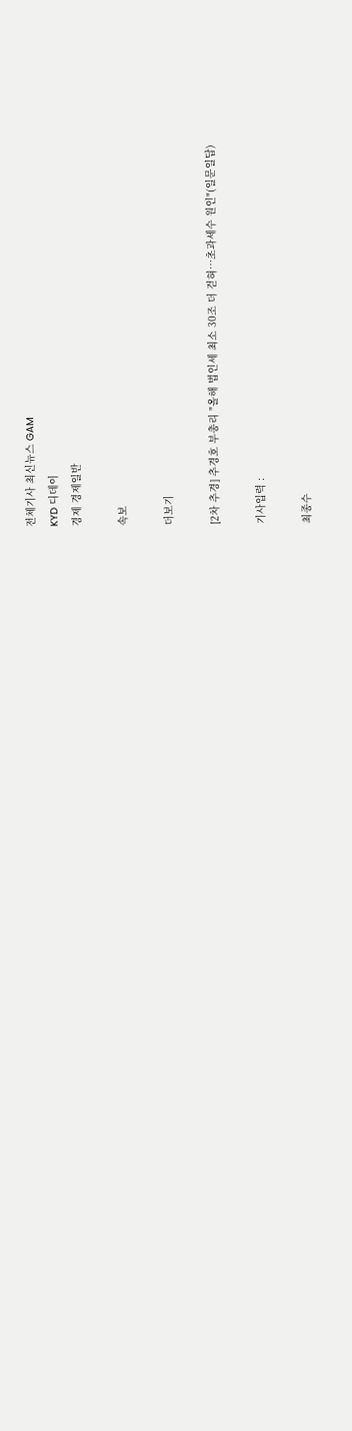전체기사 최신뉴스 GAM
KYD 디데이
경제 경제일반

속보

더보기

[2차 추경] 추경호 부총리 "올해 법인세 최소 30조 더 걷혀…초과세수 원인"(일문일답)

기사입력 :

최종수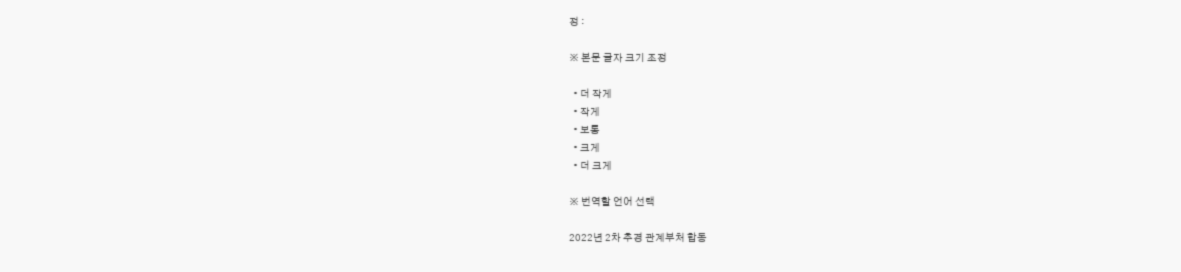정 :

※ 본문 글자 크기 조정

  • 더 작게
  • 작게
  • 보통
  • 크게
  • 더 크게

※ 번역할 언어 선택

2022년 2차 추경 관계부처 합동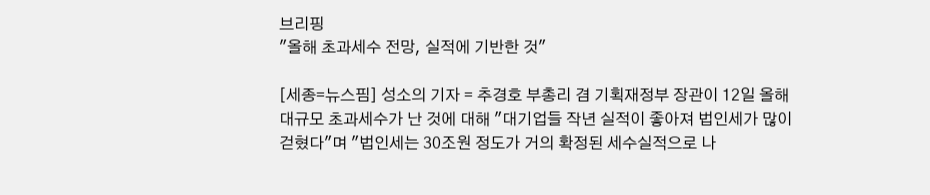브리핑
"올해 초과세수 전망, 실적에 기반한 것"

[세종=뉴스핌] 성소의 기자 = 추경호 부총리 겸 기획재정부 장관이 12일 올해 대규모 초과세수가 난 것에 대해 "대기업들 작년 실적이 좋아져 법인세가 많이 걷혔다"며 "법인세는 30조원 정도가 거의 확정된 세수실적으로 나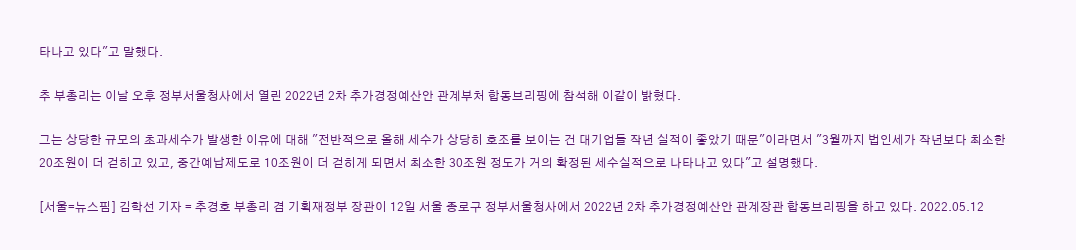타나고 있다"고 말했다.

추 부총리는 이날 오후 정부서울청사에서 열린 2022년 2차 추가경정예산안 관계부처 합동브리핑에 참석해 이같이 밝혔다.

그는 상당한 규모의 초과세수가 발생한 이유에 대해 "전반적으로 올해 세수가 상당히 호조를 보이는 건 대기업들 작년 실적이 좋았기 때문"이라면서 "3월까지 법인세가 작년보다 최소한 20조원이 더 걷히고 있고, 중간예납제도로 10조원이 더 걷히게 되면서 최소한 30조원 정도가 거의 확정된 세수실적으로 나타나고 있다"고 설명했다.

[서울=뉴스핌] 김학선 기자 = 추경호 부총리 겸 기획재정부 장관이 12일 서울 종로구 정부서울청사에서 2022년 2차 추가경정예산안 관계장관 합동브리핑을 하고 있다. 2022.05.12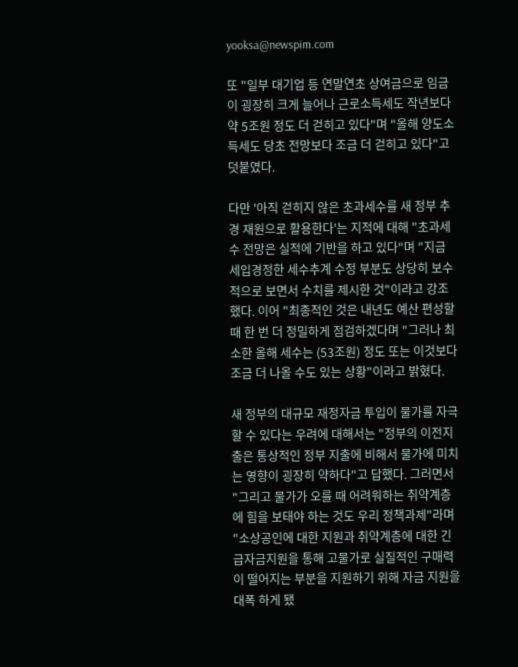yooksa@newspim.com

또 "일부 대기업 등 연말연초 상여금으로 임금이 굉장히 크게 늘어나 근로소득세도 작년보다 약 5조원 정도 더 걷히고 있다"며 "올해 양도소득세도 당초 전망보다 조금 더 걷히고 있다"고 덧붙였다.

다만 '아직 걷히지 않은 초과세수를 새 정부 추경 재원으로 활용한다'는 지적에 대해 "초과세수 전망은 실적에 기반을 하고 있다"며 "지금 세입경정한 세수추계 수정 부분도 상당히 보수적으로 보면서 수치를 제시한 것"이라고 강조했다. 이어 "최종적인 것은 내년도 예산 편성할 때 한 번 더 정밀하게 점검하겠다며 "그러나 최소한 올해 세수는 (53조원) 정도 또는 이것보다 조금 더 나올 수도 있는 상황"이라고 밝혔다.

새 정부의 대규모 재정자금 투입이 물가를 자극할 수 있다는 우려에 대해서는 "정부의 이전지출은 통상적인 정부 지출에 비해서 물가에 미치는 영향이 굉장히 약하다"고 답했다. 그러면서 "그리고 물가가 오를 때 어려워하는 취약계층에 힘을 보태야 하는 것도 우리 정책과제"라며 "소상공인에 대한 지원과 취약계층에 대한 긴급자금지원을 통해 고물가로 실질적인 구매력이 떨어지는 부분을 지원하기 위해 자금 지원을 대폭 하게 됐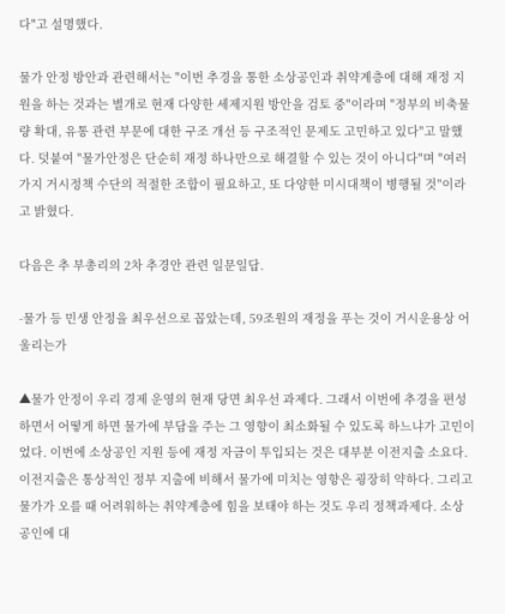다"고 설명했다.

물가 안정 방안과 관련해서는 "이번 추경을 통한 소상공인과 취약계층에 대해 재정 지원을 하는 것과는 별개로 현재 다양한 세제지원 방안을 검토 중"이라며 "정부의 비축물량 확대, 유통 관련 부문에 대한 구조 개선 등 구조적인 문제도 고민하고 있다"고 말했다. 덧붙여 "물가안정은 단순히 재정 하나만으로 해결할 수 있는 것이 아니다"며 "여러 가지 거시정책 수단의 적절한 조합이 필요하고, 또 다양한 미시대책이 병행될 것"이라고 밝혔다.

다음은 추 부총리의 2차 추경안 관련 일문일답.

-물가 등 민생 안정을 최우선으로 꼽았는데, 59조원의 재정을 푸는 것이 거시운용상 어울리는가

▲물가 안정이 우리 경제 운영의 현재 당면 최우선 과제다. 그래서 이번에 추경을 편성하면서 어떻게 하면 물가에 부담을 주는 그 영향이 최소화될 수 있도록 하느냐가 고민이었다. 이번에 소상공인 지원 등에 재정 자금이 투입되는 것은 대부분 이전지출 소요다. 이전지출은 통상적인 정부 지출에 비해서 물가에 미치는 영향은 굉장히 약하다. 그리고 물가가 오를 때 어려워하는 취약계층에 힘을 보태야 하는 것도 우리 정책과제다. 소상공인에 대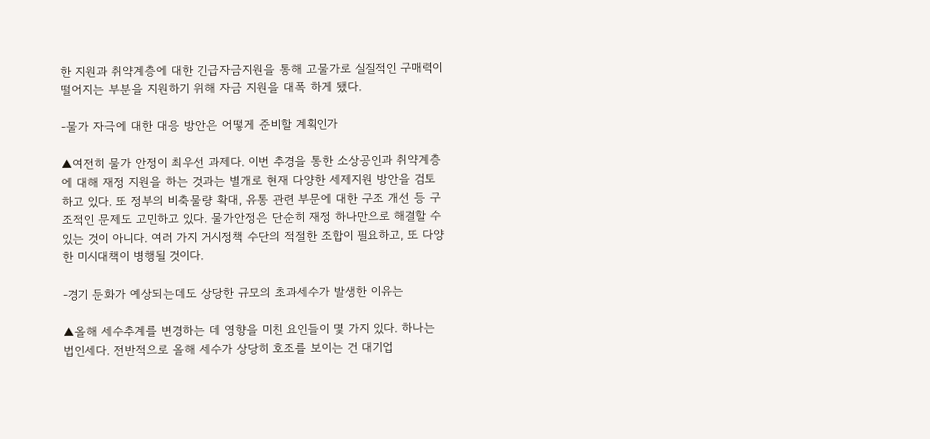한 지원과 취약계층에 대한 긴급자금지원을 통해 고물가로 실질적인 구매력이 떨어지는 부분을 지원하기 위해 자금 지원을 대폭 하게 됐다.

-물가 자극에 대한 대응 방안은 어떻게 준비할 계획인가

▲여전히 물가 안정이 최우선 과제다. 이번 추경을 통한 소상공인과 취약계층에 대해 재정 지원을 하는 것과는 별개로 현재 다양한 세제지원 방안을 검토하고 있다. 또 정부의 비축물량 확대, 유통 관련 부문에 대한 구조 개선 등 구조적인 문제도 고민하고 있다. 물가안정은 단순히 재정 하나만으로 해결할 수 있는 것이 아니다. 여러 가지 거시정책 수단의 적절한 조합이 필요하고, 또 다양한 미시대책이 병행될 것이다.

-경기 둔화가 예상되는데도 상당한 규모의 초과세수가 발생한 이유는

▲올해 세수추계를 변경하는 데 영향을 미친 요인들이 몇 가지 있다. 하나는 법인세다. 전반적으로 올해 세수가 상당히 호조를 보이는 건 대기업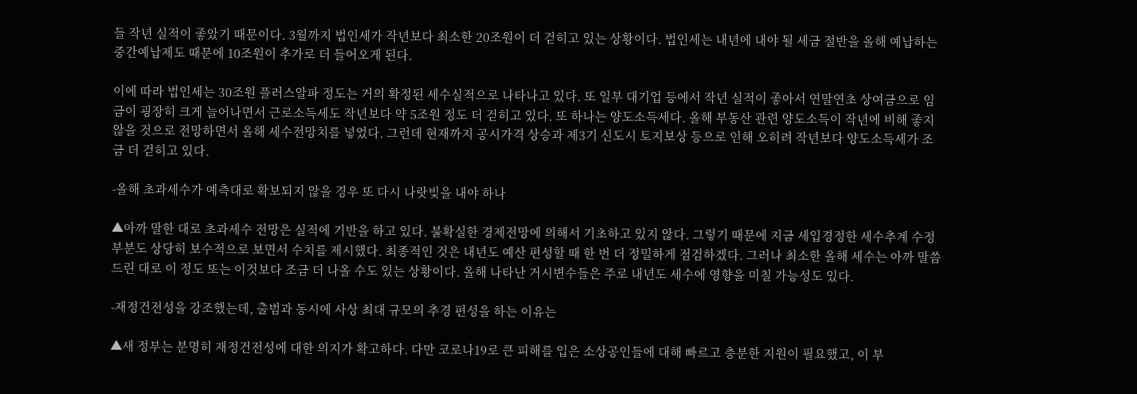들 작년 실적이 좋았기 때문이다. 3월까지 법인세가 작년보다 최소한 20조원이 더 걷히고 있는 상황이다. 법인세는 내년에 내야 될 세금 절반을 올해 예납하는 중간예납제도 때문에 10조원이 추가로 더 들어오게 된다.

이에 따라 법인세는 30조원 플러스알파 정도는 거의 확정된 세수실적으로 나타나고 있다. 또 일부 대기업 등에서 작년 실적이 좋아서 연말연초 상여금으로 임금이 굉장히 크게 늘어나면서 근로소득세도 작년보다 약 5조원 정도 더 걷히고 있다. 또 하나는 양도소득세다. 올해 부동산 관련 양도소득이 작년에 비해 좋지 않을 것으로 전망하면서 올해 세수전망치를 넣었다. 그런데 현재까지 공시가격 상승과 제3기 신도시 토지보상 등으로 인해 오히려 작년보다 양도소득세가 조금 더 걷히고 있다.

-올해 초과세수가 예측대로 확보되지 않을 경우 또 다시 나랏빚을 내야 하나

▲아까 말한 대로 초과세수 전망은 실적에 기반을 하고 있다. 불확실한 경제전망에 의해서 기초하고 있지 않다. 그렇기 때문에 지금 세입경정한 세수추계 수정 부분도 상당히 보수적으로 보면서 수치를 제시했다. 최종적인 것은 내년도 예산 편성할 때 한 번 더 정밀하게 점검하겠다. 그러나 최소한 올해 세수는 아까 말씀드린 대로 이 정도 또는 이것보다 조금 더 나올 수도 있는 상황이다. 올해 나타난 거시변수들은 주로 내년도 세수에 영향을 미칠 가능성도 있다.

-재정건전성을 강조했는데, 출범과 동시에 사상 최대 규모의 추경 편성을 하는 이유는

▲새 정부는 분명히 재정건전성에 대한 의지가 확고하다. 다만 코로나19로 큰 피해를 입은 소상공인들에 대해 빠르고 충분한 지원이 필요했고, 이 부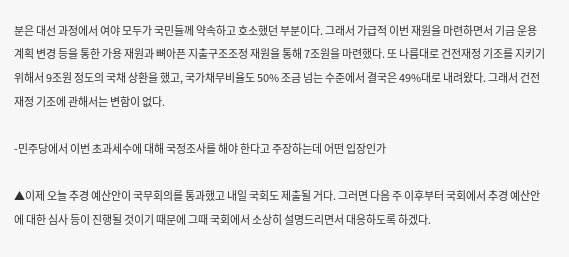분은 대선 과정에서 여야 모두가 국민들께 약속하고 호소했던 부분이다. 그래서 가급적 이번 재원을 마련하면서 기금 운용계획 변경 등을 통한 가용 재원과 뼈아픈 지출구조조정 재원을 통해 7조원을 마련했다. 또 나름대로 건전재정 기조를 지키기 위해서 9조원 정도의 국채 상환을 했고, 국가채무비율도 50% 조금 넘는 수준에서 결국은 49%대로 내려왔다. 그래서 건전재정 기조에 관해서는 변함이 없다.

-민주당에서 이번 초과세수에 대해 국정조사를 해야 한다고 주장하는데 어떤 입장인가

▲이제 오늘 추경 예산안이 국무회의를 통과했고 내일 국회도 제출될 거다. 그러면 다음 주 이후부터 국회에서 추경 예산안에 대한 심사 등이 진행될 것이기 때문에 그때 국회에서 소상히 설명드리면서 대응하도록 하겠다.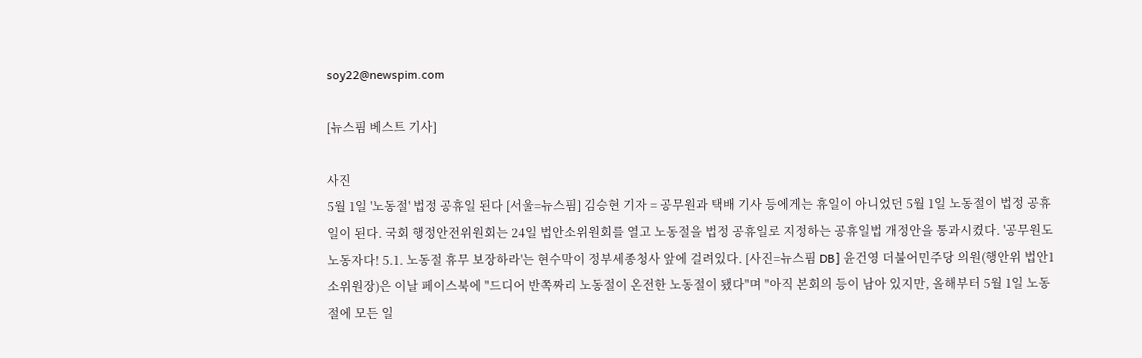soy22@newspim.com

[뉴스핌 베스트 기사]

사진
5월 1일 '노동절' 법정 공휴일 된다 [서울=뉴스핌] 김승현 기자 = 공무원과 택배 기사 등에게는 휴일이 아니었던 5월 1일 노동절이 법정 공휴일이 된다. 국회 행정안전위원회는 24일 법안소위원회를 열고 노동절을 법정 공휴일로 지정하는 공휴일법 개정안을 통과시켰다. '공무원도 노동자다! 5.1. 노동절 휴무 보장하라'는 현수막이 정부세종청사 앞에 걸려있다. [사진=뉴스핌 DB] 윤건영 더불어민주당 의원(행안위 법안1소위원장)은 이날 페이스북에 "드디어 반쪽짜리 노동절이 온전한 노동절이 됐다"며 "아직 본회의 등이 남아 있지만, 올해부터 5월 1일 노동절에 모든 일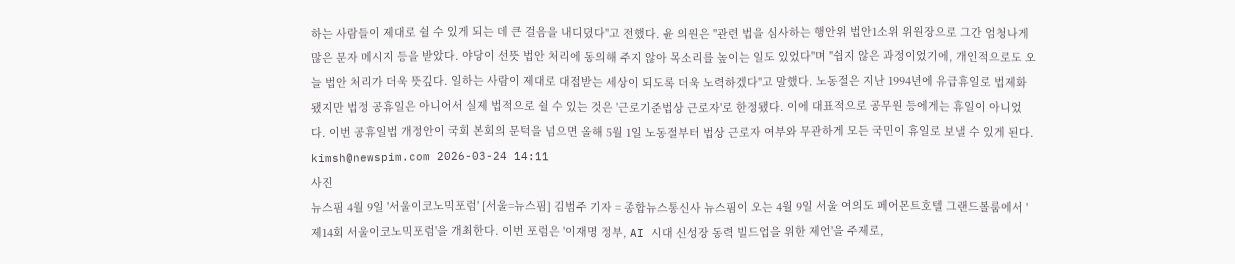하는 사람들이 제대로 쉴 수 있게 되는 데 큰 걸음을 내디뎠다"고 전했다. 윤 의원은 "관련 법을 심사하는 행안위 법안1소위 위원장으로 그간 엄청나게 많은 문자 메시지 등을 받았다. 야당이 선뜻 법안 처리에 동의해 주지 않아 목소리를 높이는 일도 있었다"며 "쉽지 않은 과정이었기에, 개인적으로도 오늘 법안 처리가 더욱 뜻깊다. 일하는 사람이 제대로 대접받는 세상이 되도록 더욱 노력하겠다"고 말했다. 노동절은 지난 1994년에 유급휴일로 법제화됐지만 법정 공휴일은 아니어서 실제 법적으로 쉴 수 있는 것은 '근로기준법상 근로자'로 한정됐다. 이에 대표적으로 공무원 등에게는 휴일이 아니었다. 이번 공휴일법 개정안이 국회 본회의 문턱을 넘으면 올해 5월 1일 노동절부터 법상 근로자 여부와 무관하게 모든 국민이 휴일로 보낼 수 있게 된다. kimsh@newspim.com 2026-03-24 14:11
사진
뉴스핌 4월 9일 '서울이코노믹포럼' [서울=뉴스핌] 김범주 기자 = 종합뉴스통신사 뉴스핌이 오는 4월 9일 서울 여의도 페어몬트호텔 그랜드볼룸에서 '제14회 서울이코노믹포럼'을 개최한다. 이번 포럼은 '이재명 정부, AI 시대 신성장 동력 빌드업을 위한 제언'을 주제로,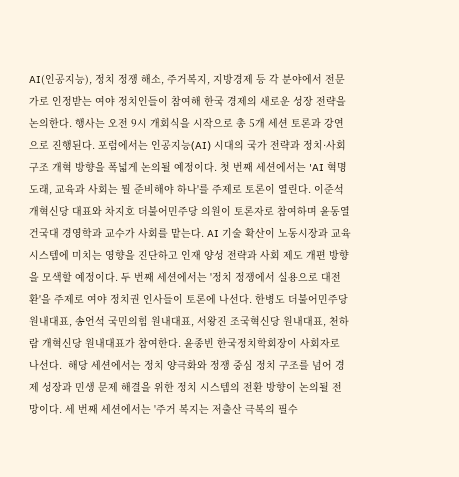AI(인공지능), 정치 정쟁 해소, 주거복지, 지방경제 등 각 분야에서 전문가로 인정받는 여야 정치인들이 참여해 한국 경제의 새로운 성장 전략을 논의한다. 행사는 오전 9시 개회식을 시작으로 총 5개 세션 토론과 강연으로 진행된다. 포럼에서는 인공지능(AI) 시대의 국가 전략과 정치·사회 구조 개혁 방향을 폭넓게 논의될 예정이다. 첫 번째 세션에서는 'AI 혁명 도래, 교육과 사회는 뭘 준비해야 하나'를 주제로 토론이 열린다. 이준석 개혁신당 대표와 차지호 더불어민주당 의원이 토론자로 참여하며 윤동열 건국대 경영학과 교수가 사회를 맡는다. AI 기술 확산이 노동시장과 교육 시스템에 미치는 영향을 진단하고 인재 양성 전략과 사회 제도 개편 방향을 모색할 예정이다. 두 번째 세션에서는 '정치 정쟁에서 실용으로 대전환'을 주제로 여야 정치권 인사들이 토론에 나선다. 한병도 더불어민주당 원내대표, 송언석 국민의힘 원내대표, 서왕진 조국혁신당 원내대표, 천하람 개혁신당 원내대표가 참여한다. 윤종빈 한국정치학회장이 사회자로 나선다.  해당 세션에서는 정치 양극화와 정쟁 중심 정치 구조를 넘어 경제 성장과 민생 문제 해결을 위한 정치 시스템의 전환 방향이 논의될 전망이다. 세 번째 세션에서는 '주거 복지는 저출산 극복의 필수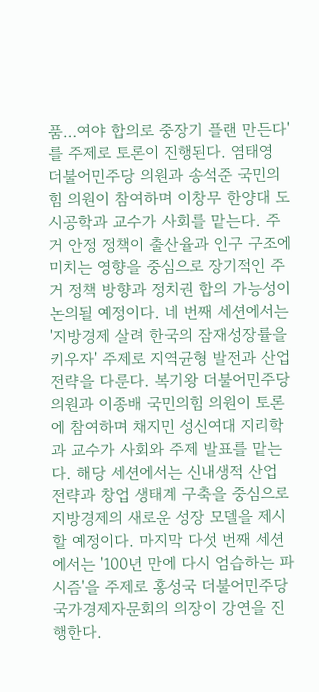품…여야 합의로 중장기 플랜 만든다'를 주제로 토론이 진행된다. 염태영 더불어민주당 의원과 송석준 국민의힘 의원이 참여하며 이창무 한양대 도시공학과 교수가 사회를 맡는다. 주거 안정 정책이 출산율과 인구 구조에 미치는 영향을 중심으로 장기적인 주거 정책 방향과 정치권 합의 가능성이 논의될 예정이다. 네 번째 세션에서는 '지방경제 살려 한국의 잠재성장률을 키우자' 주제로 지역균형 발전과 산업 전략을 다룬다. 복기왕 더불어민주당 의원과 이종배 국민의힘 의원이 토론에 참여하며 채지민 성신여대 지리학과 교수가 사회와 주제 발표를 맡는다. 해당 세션에서는 신내생적 산업 전략과 창업 생태계 구축을 중심으로 지방경제의 새로운 성장 모델을 제시할 예정이다. 마지막 다섯 번째 세션에서는 '100년 만에 다시 엄습하는 파시즘'을 주제로 홍성국 더불어민주당 국가경제자문회의 의장이 강연을 진행한다.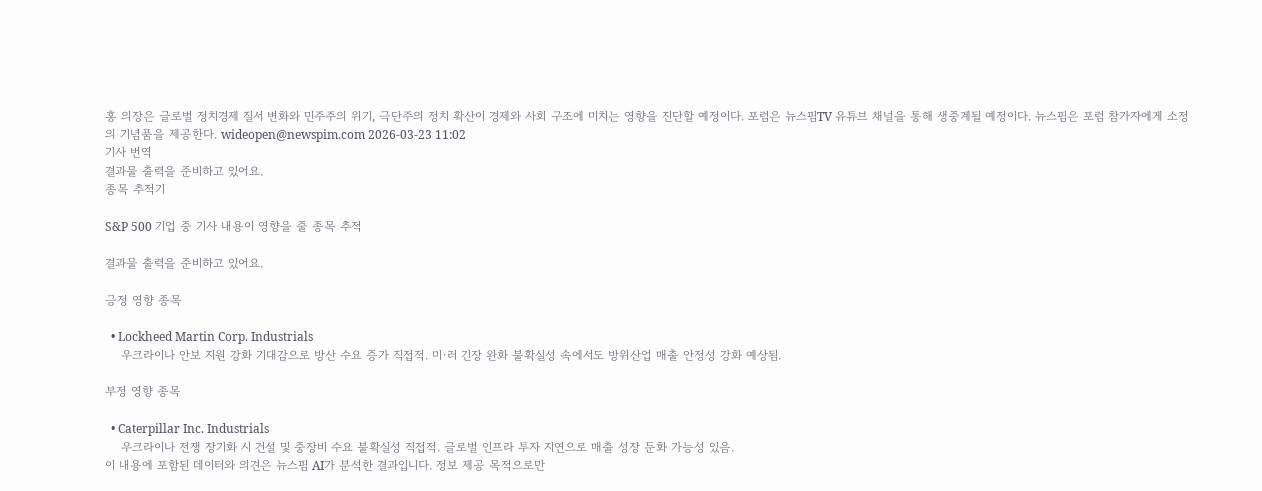홍 의장은 글로벌 정치경제 질서 변화와 민주주의 위기, 극단주의 정치 확산이 경제와 사회 구조에 미치는 영향을 진단할 예정이다. 포럼은 뉴스핌TV 유튜브 채널을 통해 생중계될 예정이다. 뉴스핌은 포럼 참가자에게 소정의 기념품을 제공한다. wideopen@newspim.com 2026-03-23 11:02
기사 번역
결과물 출력을 준비하고 있어요.
종목 추적기

S&P 500 기업 중 기사 내용이 영향을 줄 종목 추적

결과물 출력을 준비하고 있어요.

긍정 영향 종목

  • Lockheed Martin Corp. Industrials
    우크라이나 안보 지원 강화 기대감으로 방산 수요 증가 직접적. 미·러 긴장 완화 불확실성 속에서도 방위산업 매출 안정성 강화 예상됨.

부정 영향 종목

  • Caterpillar Inc. Industrials
    우크라이나 전쟁 장기화 시 건설 및 중장비 수요 불확실성 직접적. 글로벌 인프라 투자 지연으로 매출 성장 둔화 가능성 있음.
이 내용에 포함된 데이터와 의견은 뉴스핌 AI가 분석한 결과입니다. 정보 제공 목적으로만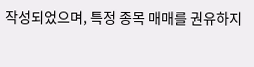작성되었으며, 특정 종목 매매를 권유하지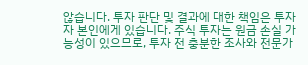않습니다. 투자 판단 및 결과에 대한 책임은 투자자 본인에게 있습니다. 주식 투자는 원금 손실 가능성이 있으므로, 투자 전 충분한 조사와 전문가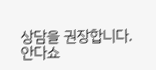상담을 권장합니다.
안다쇼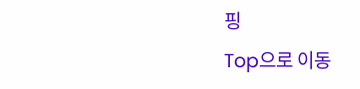핑
Top으로 이동